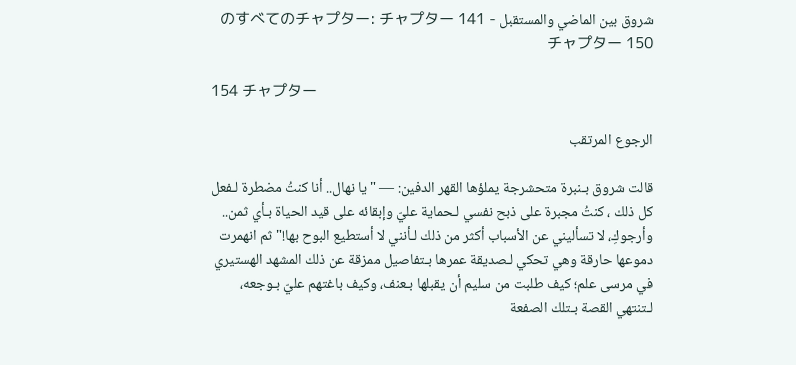شروق بين الماضي والمستقبل のすべてのチャプター: チャプター 141 - チャプター 150

154 チャプター

الرجوع المرتقب

قالت شروق بـنبرة متحشرجة يملؤها القهر الدفين: — "يا نهال.. أنا كنتُ مضطرة لـفعل كل ذلك ، كنتُ مجبرة على ذبح نفسي لـحماية عليّ وإبقائه على قيد الحياة بـأي ثمن.. وأرجوكِ، لا تسأليني عن الأسباب أكثر من ذلك لـأنني لا أستطيع البوح بها!" ثم انهمرت دموعها حارقة وهي تحكي لـصديقة عمرها بـتفاصيل ممزقة عن ذلك المشهد الهستيري في مرسى علم؛ كيف طلبت من سليم أن يقبلها بـعنف، وكيف باغتهم عليّ بـوجعه، لـتنتهي القصة بـتلك الصفعة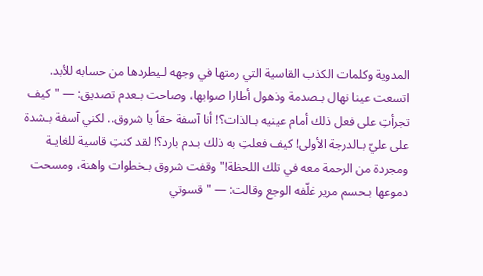المدوية وكلمات الكذب القاسية التي رمتها في وجهه لـيطردها من حسابه للأبد. اتسعت عينا نهال بـصدمة وذهول أطارا صوابها، وصاحت بـعدم تصديق: — "كيف تجرأتِ على فعل ذلك أمام عينيه بـالذات؟! أنا آسفة حقاً يا شروق.. لكني آسفة بـشدة على عليّ بـالدرجة الأولى! كيف فعلتِ به ذلك بـدم بارد؟! لقد كنتِ قاسية للغايـة ومجردة من الرحمة معه في تلك اللحظة!" وقفت شروق بـخطوات واهنة، ومسحت دموعها بـحسم مرير غلّفه الوجع وقالت: — "قسوتي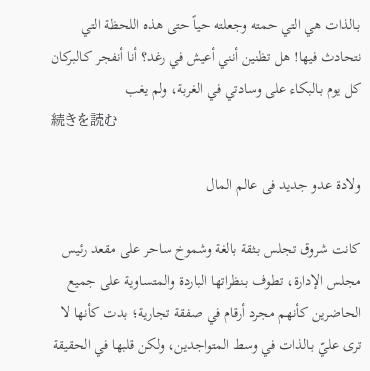بـالذات هي التي حمته وجعلته حياً حتى هذه اللحظة التي نتحادث فيها! هل تظنين أنني أعيش في رغد؟ أنا أنفجر كـالبركان كل يوم بـالبكاء على وسادتي في الغربة، ولم يغب
続きを読む

ولادة عدو جديد فى عالم المال

كانت شروق تجلس بـثقة بالغة وشموخ ساحر على مقعد رئيس مجلس الإدارة، تطوف بـنظراتها الباردة والمتساوية على جميع الحاضرين كأنهم مجرد أرقام في صفقة تجارية؛ بدت كأنها لا ترى عليّ بـالذات في وسط المتواجدين، ولكن قلبها في الحقيقة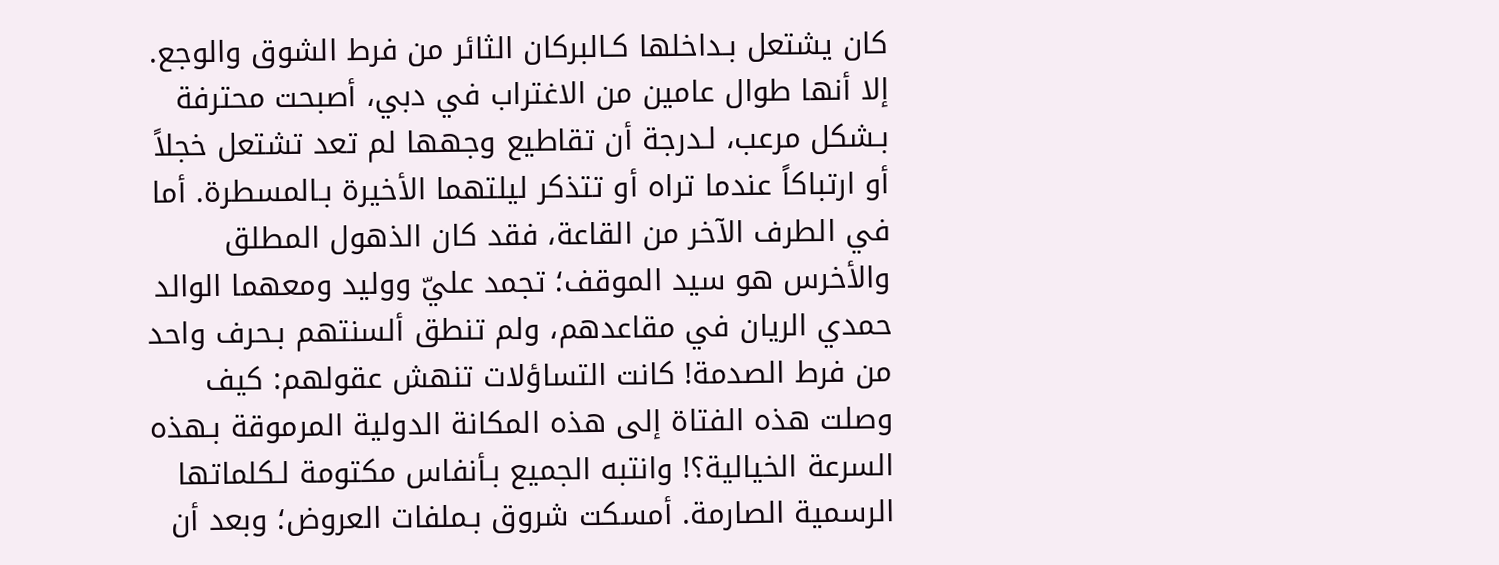كان يشتعل بـداخلها كـالبركان الثائر من فرط الشوق والوجع. إلا أنها طوال عامين من الاغتراب في دبي، أصبحت محترفة بـشكل مرعب، لـدرجة أن تقاطيع وجهها لم تعد تشتعل خجلاً أو ارتباكاً عندما تراه أو تتذكر ليلتهما الأخيرة بـالمسطرة. أما في الطرف الآخر من القاعة، فقد كان الذهول المطلق والأخرس هو سيد الموقف؛ تجمد عليّ ووليد ومعهما الوالد حمدي الريان في مقاعدهم، ولم تنطق ألسنتهم بـحرف واحد من فرط الصدمة! كانت التساؤلات تنهش عقولهم: كيف وصلت هذه الفتاة إلى هذه المكانة الدولية المرموقة بـهذه السرعة الخيالية؟! وانتبه الجميع بـأنفاس مكتومة لـكلماتها الرسمية الصارمة. أمسكت شروق بـملفات العروض؛ وبعد أن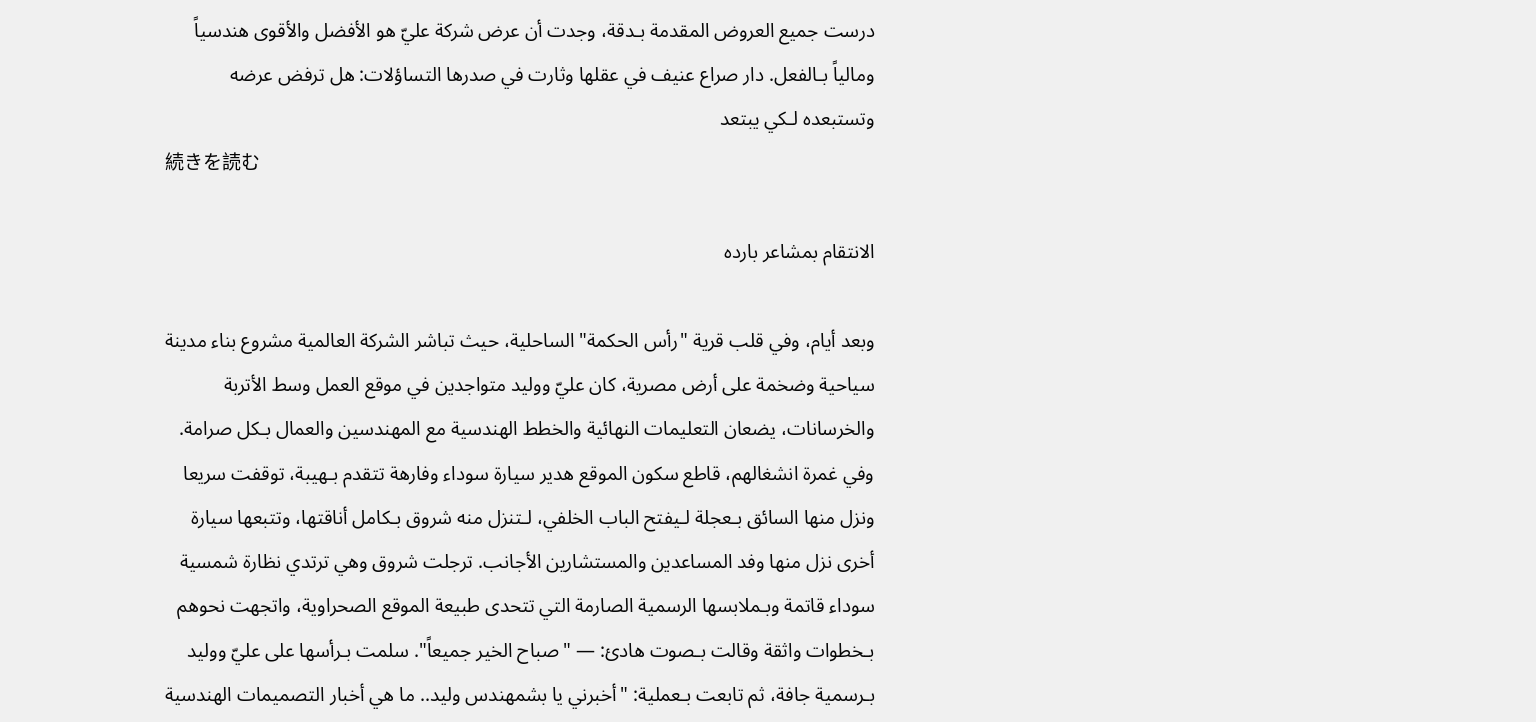درست جميع العروض المقدمة بـدقة، وجدت أن عرض شركة عليّ هو الأفضل والأقوى هندسياً ومالياً بـالفعل. دار صراع عنيف في عقلها وثارت في صدرها التساؤلات: هل ترفض عرضه وتستبعده لـكي يبتعد
続きを読む

الانتقام بمشاعر بارده

وبعد أيام، وفي قلب قرية "رأس الحكمة" الساحلية، حيث تباشر الشركة العالمية مشروع بناء مدينة سياحية وضخمة على أرض مصرية، كان عليّ ووليد متواجدين في موقع العمل وسط الأتربة والخرسانات، يضعان التعليمات النهائية والخطط الهندسية مع المهندسين والعمال بـكل صرامة. وفي غمرة انشغالهم، قاطع سكون الموقع هدير سيارة سوداء وفارهة تتقدم بـهيبة، توقفت سريعا ونزل منها السائق بـعجلة لـيفتح الباب الخلفي، لـتنزل منه شروق بـكامل أناقتها، وتتبعها سيارة أخرى نزل منها وفد المساعدين والمستشارين الأجانب. ترجلت شروق وهي ترتدي نظارة شمسية سوداء قاتمة وبـملابسها الرسمية الصارمة التي تتحدى طبيعة الموقع الصحراوية، واتجهت نحوهم بـخطوات واثقة وقالت بـصوت هادئ: — "صباح الخير جميعاً". سلمت بـرأسها على عليّ ووليد بـرسمية جافة، ثم تابعت بـعملية: "أخبرني يا بشمهندس وليد.. ما هي أخبار التصميمات الهندسية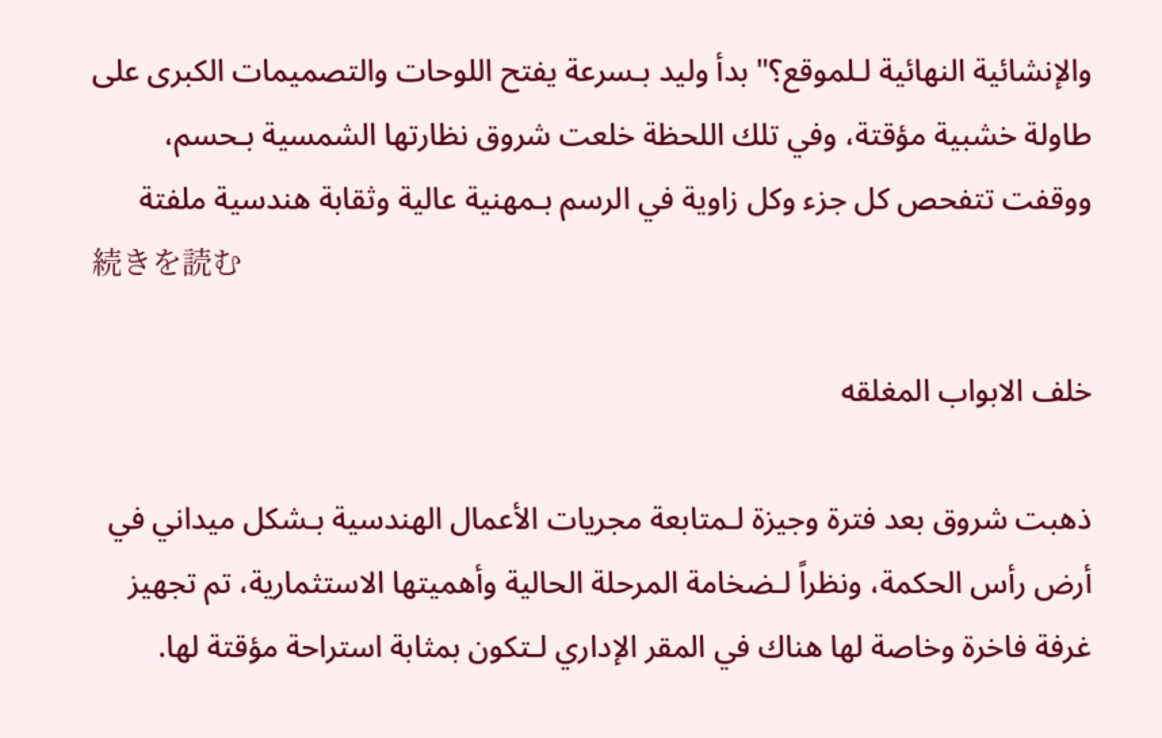والإنشائية النهائية لـلموقع؟" بدأ وليد بـسرعة يفتح اللوحات والتصميمات الكبرى على طاولة خشبية مؤقتة، وفي تلك اللحظة خلعت شروق نظارتها الشمسية بـحسم، ووقفت تتفحص كل جزء وكل زاوية في الرسم بـمهنية عالية وثقابة هندسية ملفتة
続きを読む

خلف الابواب المغلقه

ذهبت شروق بعد فترة وجيزة لـمتابعة مجريات الأعمال الهندسية بـشكل ميداني في أرض رأس الحكمة، ونظراً لـضخامة المرحلة الحالية وأهميتها الاستثمارية، تم تجهيز غرفة فاخرة وخاصة لها هناك في المقر الإداري لـتكون بمثابة استراحة مؤقتة لها.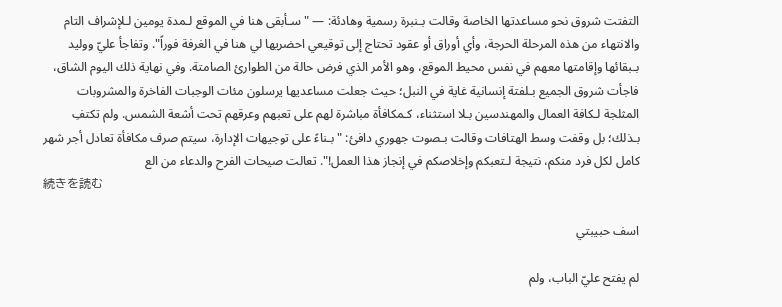التفتت شروق نحو مساعدتها الخاصة وقالت بـنبرة رسمية وهادئة: — "سـأبقى هنا في الموقع لـمدة يومين لـلإشراف التام والانتهاء من هذه المرحلة الحرجة، وأي أوراق أو عقود تحتاج إلى توقيعي احضريها لي هنا في الغرفة فوراً". وتفاجأ عليّ ووليد بـبقائها وإقامتها معهم في نفس محيط الموقع، وهو الأمر الذي فرض حالة من الطوارئ الصامتة. وفي نهاية ذلك اليوم الشاق، فاجأت شروق الجميع بـلفتة إنسانية غاية في النبل؛ حيث جعلت مساعديها يرسلون مئات الوجبات الفاخرة والمشروبات المثلجة لـكافة العمال والمهندسين بـلا استثناء، كـمكافأة مباشرة لهم على تعبهم وعرقهم تحت أشعة الشمس. ولم تكتفِ بـذلك؛ بل وقفت وسط الهتافات وقالت بـصوت جهوري دافئ: "بـناءً على توجيهات الإدارة، سيتم صرف مكافأة تعادل أجر شهر كامل لكل فرد منكم، نتيجة لـتعبكم وإخلاصكم في إنجاز هذا العمل!". تعالت صيحات الفرح والدعاء من الع
続きを読む

اسف حبيبتي

لم يفتح عليّ الباب، ولم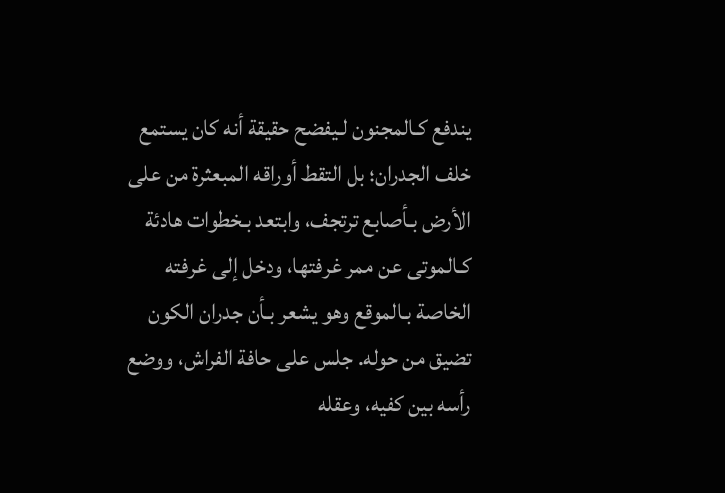يندفع كـالمجنون لـيفضح حقيقة أنه كان يستمع خلف الجدران؛ بل التقط أوراقه المبعثرة من على الأرض بـأصابع ترتجف، وابتعد بـخطوات هادئة كـالموتى عن ممر غرفتها، ودخل إلى غرفته الخاصة بـالموقع وهو يشعر بـأن جدران الكون تضيق من حوله. جلس على حافة الفراش، ووضع رأسه بين كفيه، وعقله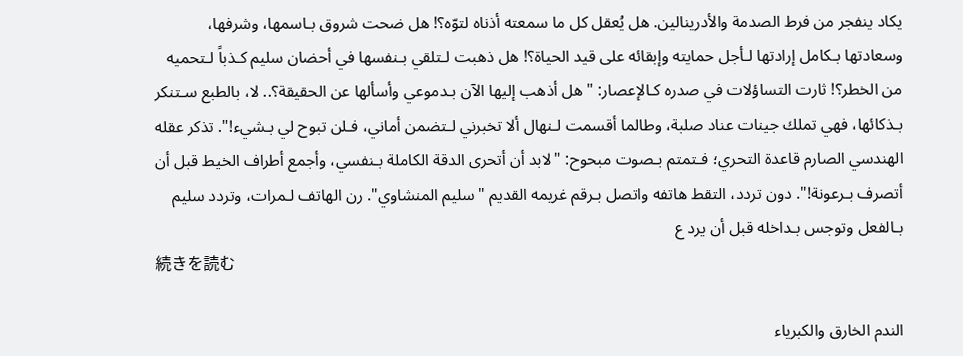يكاد ينفجر من فرط الصدمة والأدرينالين. هل يُعقل كل ما سمعته أذناه لتوّه؟! هل ضحت شروق بـاسمها، وشرفها، وسعادتها بـكامل إرادتها لـأجل حمايته وإبقائه على قيد الحياة؟! هل ذهبت لـتلقي بـنفسها في أحضان سليم كـذباً لـتحميه من الخطر؟! ثارت التساؤلات في صدره كـالإعصار: "هل أذهب إليها الآن بـدموعي وأسألها عن الحقيقة؟.. لا، بالطبع سـتنكر بـذكائها، فهي تملك جينات عناد صلبة، وطالما أقسمت لـنهال ألا تخبرني لـتضمن أماني، فـلن تبوح لي بـشيء!". تذكر عقله الهندسي الصارم قاعدة التحري؛ فـتمتم بـصوت مبحوح: "لابد أن أتحرى الدقة الكاملة بـنفسي، وأجمع أطراف الخيط قبل أن أتصرف بـرعونة!". دون تردد، التقط هاتفه واتصل بـرقم غريمه القديم "سليم المنشاوي". رن الهاتف لـمرات، وتردد سليم بـالفعل وتوجس بـداخله قبل أن يرد ع
続きを読む

الندم الخارق والكبرياء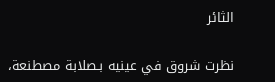الثائر

نظرت شروق في عينيه بـصلابة مصطنعة،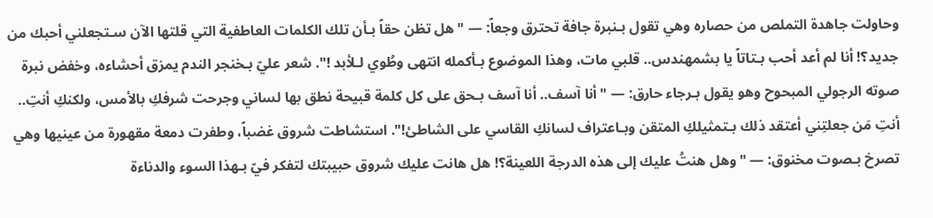وحاولت جاهدة التملص من حصاره وهي تقول بـنبرة جافة تحترق وجعاً: — "هل تظن حقاً بـأن تلك الكلمات العاطفية التي قلتها الآن سـتجعلني أحبك من جديد؟! أنا لم أعد أحب بـتاتاً يا بشمهندس.. قلبي مات، وهذا الموضوع بـأكمله انتهى وطُوي لـلأبد !". شعر عليّ بـخنجر الندم يمزق أحشاءه، وخفض نبرة صوته الرجولي المبحوح وهو يقول بـرجاء حارق: — "أنا آسف.. أنا آسف بـحق على كل كلمة قبيحة نطق بها لساني وجرحت شرفكِ بالأمس، ولكنكِ أنتِ.. أنتِ مَن جعلتِني أعتقد ذلك بـتمثيلكِ المتقن وبـاعتراف لسانكِ القاسي على الشاطئ!". استشاطت شروق غضباً، وطفرت دمعة مقهورة من عينيها وهي تصرخ بـصوت مخنوق: — "وهل هنتُ عليك إلى هذه الدرجة اللعينة؟! هل هانت عليك شروق حبيبتك لتفكر فيّ بـهذا السوء والدناءة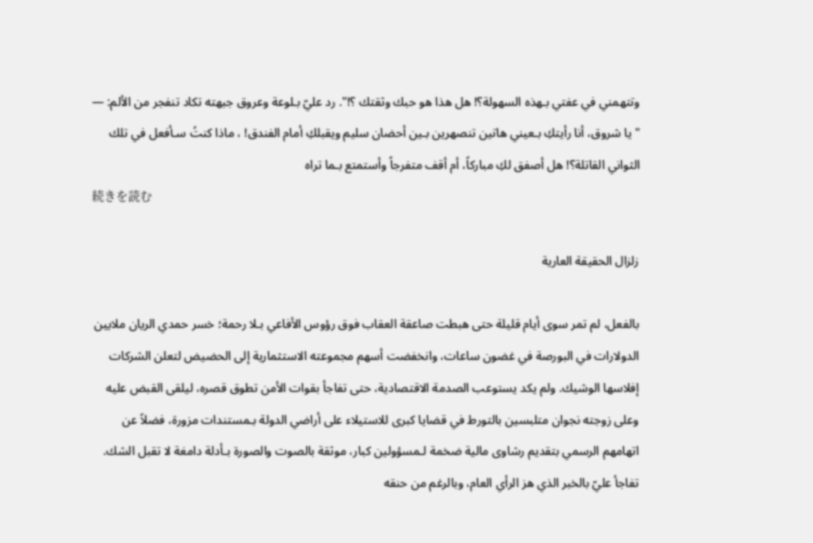وتتهمني في عفتي بـهذه السهولة؟! هل هذا هو حبك وثقتك ؟!". رد عليّ بـلوعة وعروق جبهته تكاد تنفجر من الألم: — "يا شروق، أنا رأيتكِ بـعيني هاتين تنصهرين بـين أحضان سليم ويقبلكِ أمام الفندق! ، ماذا كنتُ سـأفعل في تلك الثواني القاتلة؟! هل أصفق لكِ مباركاً، أم أقف متفرجاً وأستمتع بـما تراه
続きを読む

زلزال الحقيقة العارية

بالفعل، لم تمر سوى أيام قليلة حتى هبطت صاعقة العقاب فوق رؤوس الأفاعي بـلا رحمة؛ خسر حمدي الريان ملايين الدولارات في البورصة في غضون ساعات، وانخفضت أسهم مجموعته الاستثمارية إلى الحضيض لتعلن الشركات إفلاسها الوشيك. ولم يكد يستوعب الصدمة الاقتصادية، حتى تفاجأ بقوات الأمن تطوق قصره، ليلقى القبض عليه وعلى زوجته نجوان متلبسين بالتورط في قضايا كبرى للاستيلاء على أراضي الدولة بـمستندات مزورة، فضلاً عن اتهامهم الرسمي بتقديم رشاوى مالية ضخمة لـمسؤولين كبار، موثقة بالصوت والصورة بـأدلة دامغة لا تقبل الشك. تفاجأ عليّ بالخبر الذي هز الرأي العام، وبالرغم من حنقه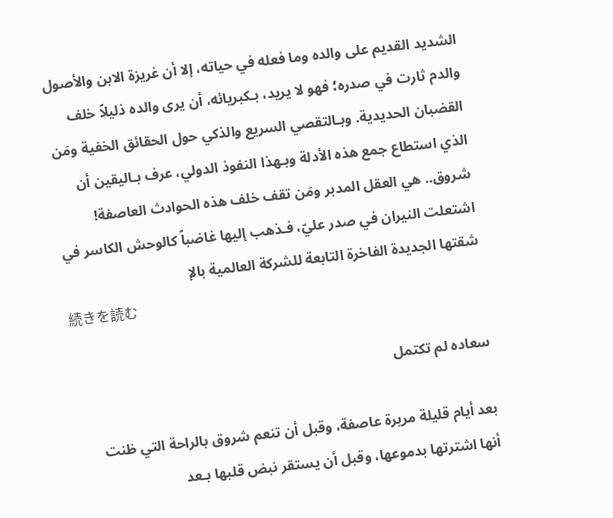الشديد القديم على والده وما فعله في حياته، إلا أن غريزة الابن والأصول والدم ثارت في صدره؛ فهو لا يريد، بـكبريائه، أن يرى والده ذليلاً خلف القضبان الحديدية. وبـالتقصي السريع والذكي حول الحقائق الخفية ومَن الذي استطاع جمع هذه الأدلة وبـهذا النفوذ الدولي، عرف بـاليقين أن شروق.. هي العقل المدبر ومَن تقف خلف هذه الحوادث العاصفة! اشتعلت النيران في صدر عليّ، فـذهب إليها غاضباً كالوحش الكاسر في شقتها الجديدة الفاخرة التابعة للشركة العالمية بالإ
続きを読む

سعاده لم تكتمل

بعد أيام قليلة مريرة عاصفة، وقبل أن تنعم شروق بالراحة التي ظنت أنها اشترتها بدموعها، وقبل أن يستقر نبض قلبها بـعد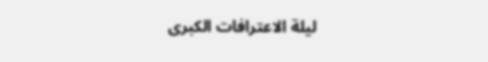ليلة الاعترافات الكبرى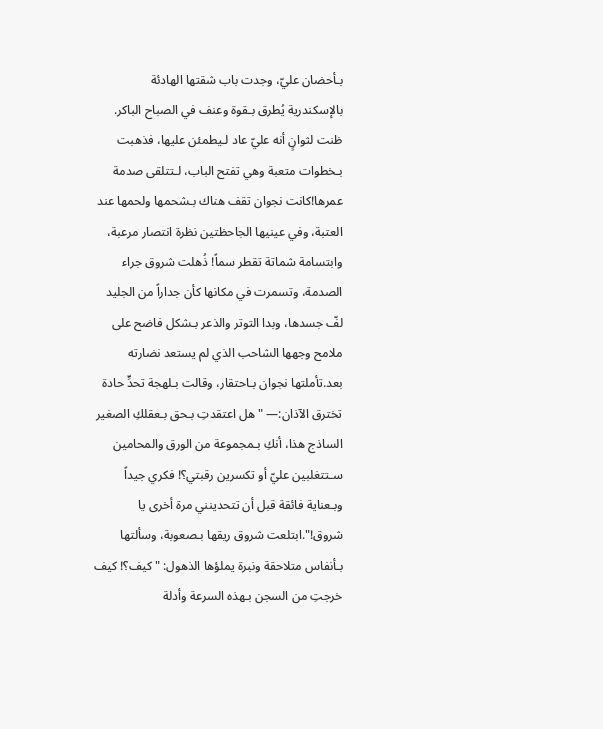بـأحضان عليّ، وجدت باب شقتها الهادئة بالإسكندرية يُطرق بـقوة وعنف في الصباح الباكر. ظنت لثوانٍ أنه عليّ عاد لـيطمئن عليها، فذهبت بـخطوات متعبة وهي تفتح الباب، لـتتلقى صدمة عمرها!كانت نجوان تقف هناك بـشحمها ولحمها عند العتبة، وفي عينيها الجاحظتين نظرة انتصار مرعبة، وابتسامة شماتة تقطر سماً! ذُهلت شروق جراء الصدمة، وتسمرت في مكانها كأن جداراً من الجليد لفّ جسدها، وبدا التوتر والذعر بـشكل فاضح على ملامح وجهها الشاحب الذي لم يستعد نضارته بعد.تأملتها نجوان بـاحتقار، وقالت بـلهجة تحدٍّ حادة تخترق الآذان:— "هل اعتقدتِ بـحق بـعقلكِ الصغير الساذج هذا، أنكِ بـمجموعة من الورق والمحامين سـتتغلبين عليّ أو تكسرين رقبتي؟! فكري جيداً وبـعناية فائقة قبل أن تتحدينني مرة أخرى يا شروق!".ابتلعت شروق ريقها بـصعوبة، وسألتها بـأنفاس متلاحقة ونبرة يملؤها الذهول: "كيف؟! كيف خرجتِ من السجن بـهذه السرعة وأدلة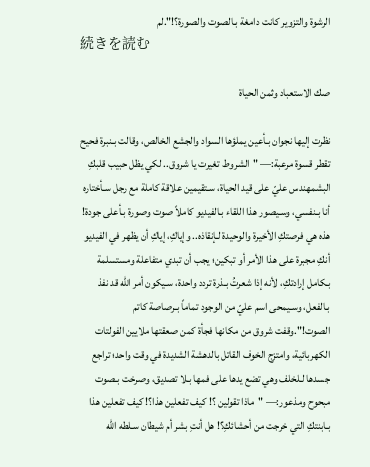الرشوة والتزوير كانت دامغة بـالصوت والصورة؟!".لم
続きを読む

صك الاستعباد وثمن الحياة

نظرت إليها نجوان بـأعين يملؤها السواد والجشع الخالص، وقالت بـنبرة فحيح تقطر قسوة مرعبة:— "الشروط تغيرت يا شروق.. لكي يظل حبيب قلبكِ البشمهندس عليّ على قيد الحياة، سـتقيمين علاقة كاملة مع رجل سـأختاره أنا بـنفسي، وسـيصور هذا اللقاء بـالفيديو كاملاً صوت وصورة بـأعلى جودة! هذه هي فرصتكِ الأخيرة والوحيدة لـإنقاذه.. وإياكِ، إياكِ أن يظهر في الفيديو أنكِ مجبرة على هذا الأمر أو تبكين؛ يجب أن تبدي متفاعلة ومستسلمة بـكامل إرادتكِ، لأنه إذا شعرتُ بـذرة تردد واحدة، سـيكون أمر الله قد نفذ بـالفعل، وسـيمحى اسم عليّ من الوجود تماماً بـرصاصة كاتم الصوت!".وقفت شروق من مكانها فجأة كمن صعقتها ملايين الفولتات الكهربائية، وامتزج الخوف القاتل بالدهشة الشديدة في وقت واحد؛ تراجع جسدها لـلخلف وهي تضع يدها على فمها بـلا تصديق، وصرخت بـصوت مبحوح ومذعور:— "ماذا تقولين ؟! كيف تفعلين هذا؟! كيف تفعلين هذا بـابنتكِ التي خرجت من أحشائكِ؟! هل أنتِ بشر أم شيطان سـلطه الله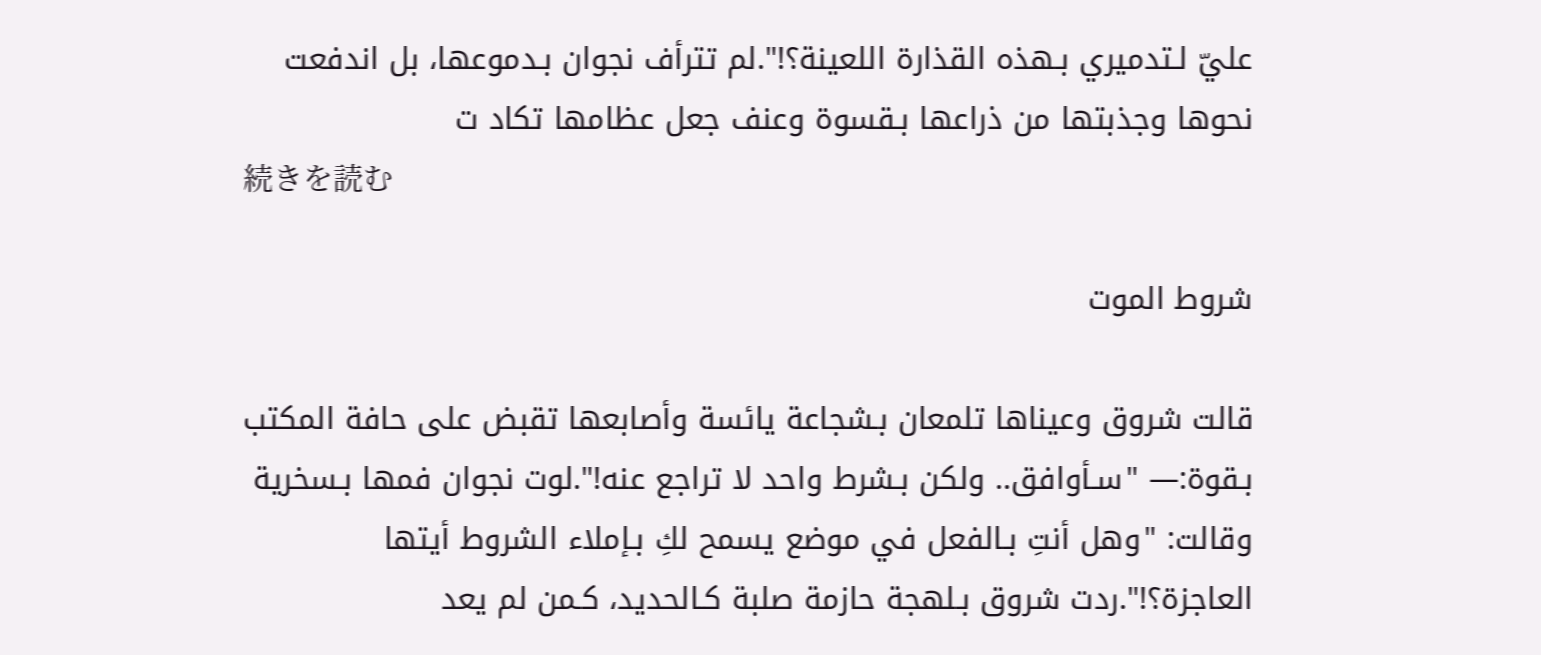عليّ لـتدميري بـهذه القذارة اللعينة؟!".لم تترأف نجوان بـدموعها، بل اندفعت نحوها وجذبتها من ذراعها بـقسوة وعنف جعل عظامها تكاد ت
続きを読む

شروط الموت

قالت شروق وعيناها تلمعان بـشجاعة يائسة وأصابعها تقبض على حافة المكتب بـقوة:— "سـأوافق.. ولكن بـشرط واحد لا تراجع عنه!".لوت نجوان فمها بـسخرية وقالت: "وهل أنتِ بـالفعل في موضع يسمح لكِ بـإملاء الشروط أيتها العاجزة؟!".ردت شروق بـلهجة حازمة صلبة كـالحديد، كـمن لم يعد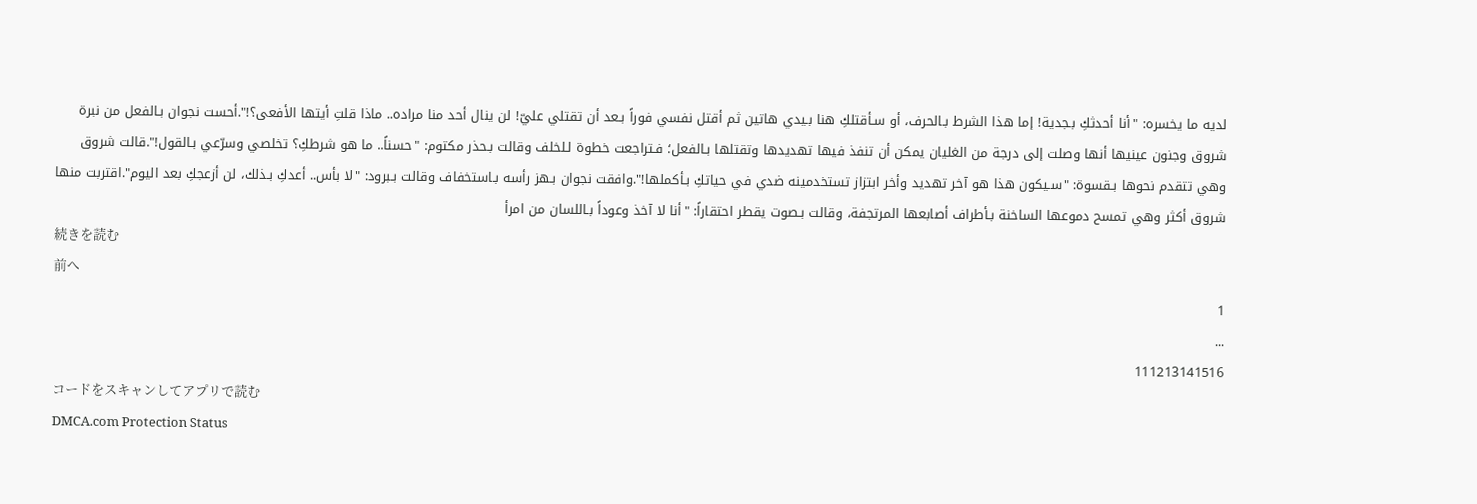لديه ما يخسره: "أنا أحدثكِ بـجدية! إما هذا الشرط بـالحرف، أو سـأقتلكِ هنا بـيدي هاتين ثم أقتل نفسي فوراً بـعد أن تقتلي عليّ! لن ينال أحد منا مراده.. ماذا قلتِ أيتها الأفعى؟!".أحست نجوان بـالفعل من نبرة شروق وجنون عينيها أنها وصلت إلى درجة من الغليان يمكن أن تنفذ فيها تهديدها وتقتلها بـالفعل؛ فـتراجعت خطوة لـلخلف وقالت بـحذر مكتوم: "حسناً.. ما هو شرطكِ؟ تخلصي وسرّعي بـالقول!".قالت شروق وهي تتقدم نحوها بـقسوة: "سـيكون هذا هو آخر تهديد وأخر ابتزاز تستخدمينه ضدي في حياتكِ بـأكملها!".وافقت نجوان بـهز رأسه بـاستخفاف وقالت بـبرود: "لا بأس.. أعدكِ بـذلك، لن أزعجكِ بعد اليوم".اقتربت منها شروق أكثر وهي تمسح دموعها الساخنة بـأطراف أصابعها المرتجفة، وقالت بـصوت يقطر احتقاراً: "أنا لا آخذ وعوداً بـاللسان من امرأ
続きを読む
前へ
1
...
111213141516
コードをスキャンしてアプリで読む
DMCA.com Protection Status